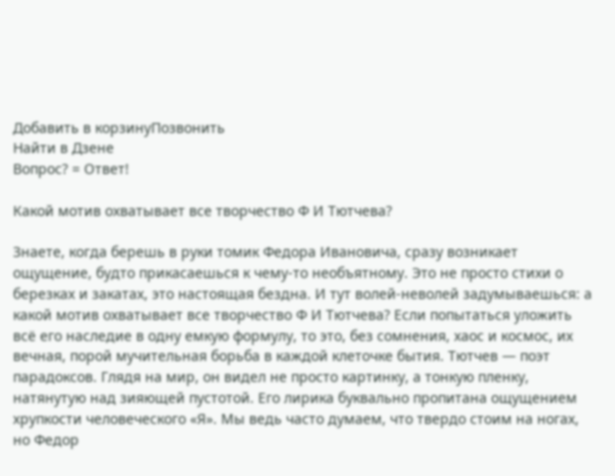Добавить в корзинуПозвонить
Найти в Дзене
Вопрос? = Ответ!

Какой мотив охватывает все творчество Ф И Тютчева?

Знаете, когда берешь в руки томик Федора Ивановича, сразу возникает ощущение, будто прикасаешься к чему-то необъятному. Это не просто стихи о березках и закатах, это настоящая бездна. И тут волей-неволей задумываешься: а какой мотив охватывает все творчество Ф И Тютчева? Если попытаться уложить всё его наследие в одну емкую формулу, то это, без сомнения, хаос и космос, их вечная, порой мучительная борьба в каждой клеточке бытия. Тютчев — поэт парадоксов. Глядя на мир, он видел не просто картинку, а тонкую пленку, натянутую над зияющей пустотой. Его лирика буквально пропитана ощущением хрупкости человеческого «Я». Мы ведь часто думаем, что твердо стоим на ногах, но Федор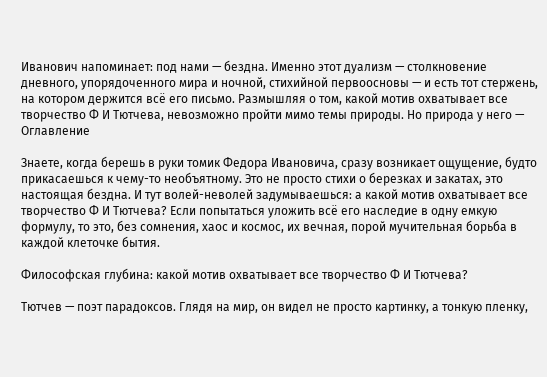Иванович напоминает: под нами — бездна. Именно этот дуализм — столкновение дневного, упорядоченного мира и ночной, стихийной первоосновы — и есть тот стержень, на котором держится всё его письмо. Размышляя о том, какой мотив охватывает все творчество Ф И Тютчева, невозможно пройти мимо темы природы. Но природа у него —
Оглавление

Знаете, когда берешь в руки томик Федора Ивановича, сразу возникает ощущение, будто прикасаешься к чему-то необъятному. Это не просто стихи о березках и закатах, это настоящая бездна. И тут волей-неволей задумываешься: а какой мотив охватывает все творчество Ф И Тютчева? Если попытаться уложить всё его наследие в одну емкую формулу, то это, без сомнения, хаос и космос, их вечная, порой мучительная борьба в каждой клеточке бытия.

Философская глубина: какой мотив охватывает все творчество Ф И Тютчева?

Тютчев — поэт парадоксов. Глядя на мир, он видел не просто картинку, а тонкую пленку,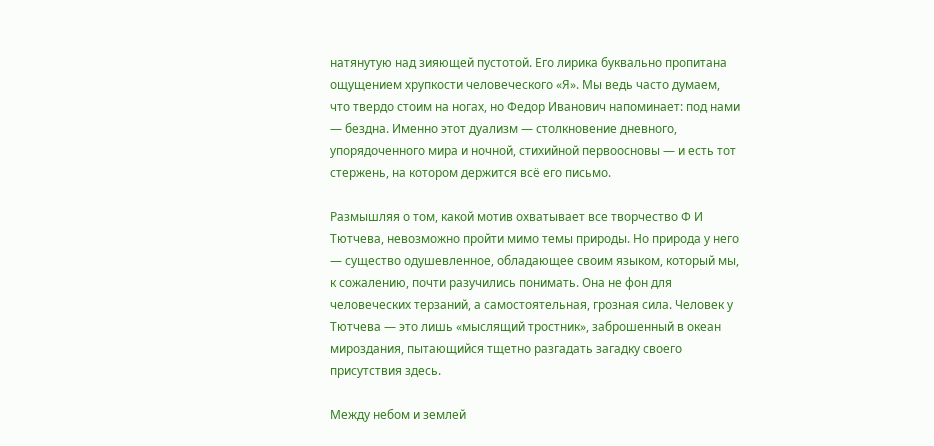натянутую над зияющей пустотой. Его лирика буквально пропитана ощущением хрупкости человеческого «Я». Мы ведь часто думаем, что твердо стоим на ногах, но Федор Иванович напоминает: под нами — бездна. Именно этот дуализм — столкновение дневного, упорядоченного мира и ночной, стихийной первоосновы — и есть тот стержень, на котором держится всё его письмо.

Размышляя о том, какой мотив охватывает все творчество Ф И Тютчева, невозможно пройти мимо темы природы. Но природа у него — существо одушевленное, обладающее своим языком, который мы, к сожалению, почти разучились понимать. Она не фон для человеческих терзаний, а самостоятельная, грозная сила. Человек у Тютчева — это лишь «мыслящий тростник», заброшенный в океан мироздания, пытающийся тщетно разгадать загадку своего присутствия здесь.

Между небом и землей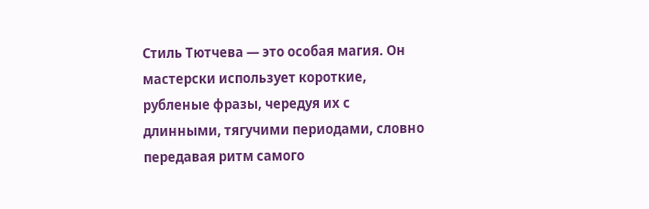Стиль Тютчева — это особая магия. Он мастерски использует короткие, рубленые фразы, чередуя их с длинными, тягучими периодами, словно передавая ритм самого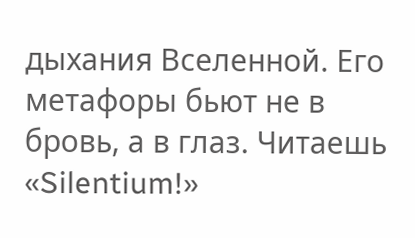дыхания Вселенной. Его метафоры бьют не в бровь, а в глаз. Читаешь «Silentium!»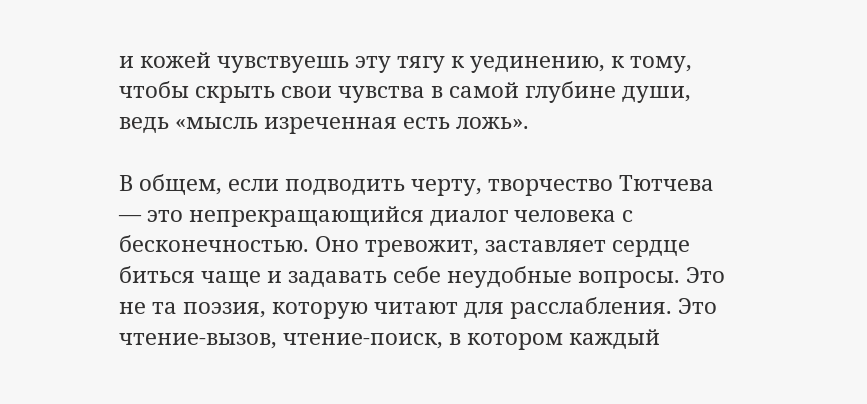и кожей чувствуешь эту тягу к уединению, к тому, чтобы скрыть свои чувства в самой глубине души, ведь «мысль изреченная есть ложь».

В общем, если подводить черту, творчество Тютчева — это непрекращающийся диалог человека с бесконечностью. Оно тревожит, заставляет сердце биться чаще и задавать себе неудобные вопросы. Это не та поэзия, которую читают для расслабления. Это чтение-вызов, чтение-поиск, в котором каждый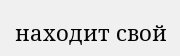находит свой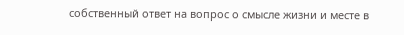собственный ответ на вопрос о смысле жизни и месте в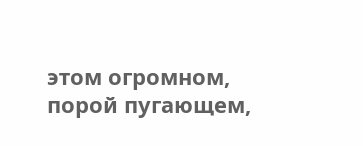этом огромном, порой пугающем,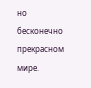но бесконечно прекрасном мире.